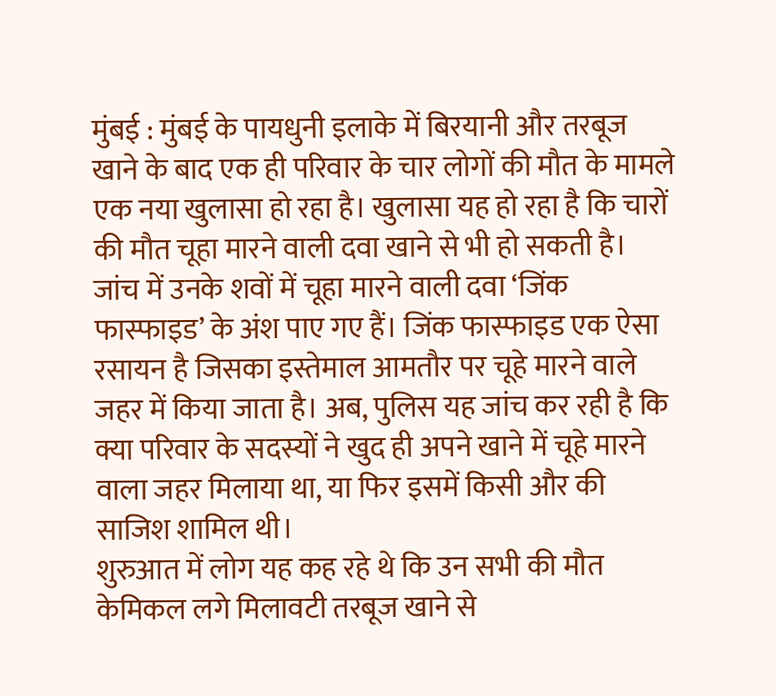मुंबई : मुंबई के पायधुनी इलाके में बिरयानी और तरबूज खाने के बाद एक ही परिवार के चार लोगों की मौत के मामले एक नया खुलासा हो रहा है। खुलासा यह हो रहा है कि चारों की मौत चूहा मारने वाली दवा खाने से भी हो सकती है। जांच में उनके शवों में चूहा मारने वाली दवा ‘जिंक फास्फाइड’ के अंश पाए गए हैं। जिंक फास्फाइड एक ऐसा रसायन है जिसका इस्तेमाल आमतौर पर चूहे मारने वाले जहर में किया जाता है। अब, पुलिस यह जांच कर रही है कि क्या परिवार के सदस्यों ने खुद ही अपने खाने में चूहे मारने वाला जहर मिलाया था, या फिर इसमें किसी और की साजिश शामिल थी।
शुरुआत में लोग यह कह रहे थे कि उन सभी की मौत केमिकल लगे मिलावटी तरबूज खाने से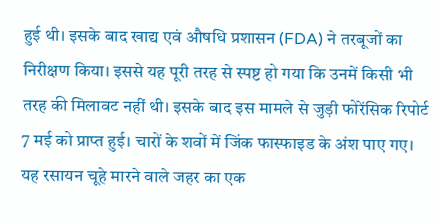हुई थी। इसके बाद खाद्य एवं औषधि प्रशासन (FDA) ने तरबूजों का निरीक्षण किया। इससे यह पूरी तरह से स्पष्ट हो गया कि उनमें किसी भी तरह की मिलावट नहीं थी। इसके बाद इस मामले से जुड़ी फोरेंसिक रिपोर्ट 7 मई को प्राप्त हुई। चारों के शवों में जिंक फास्फाइड के अंश पाए गए। यह रसायन चूहे मारने वाले जहर का एक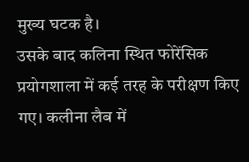मुख्य घटक है।
उसके बाद कलिना स्थित फोरेंसिक प्रयोगशाला में कई तरह के परीक्षण किए गए। कलीना लैब में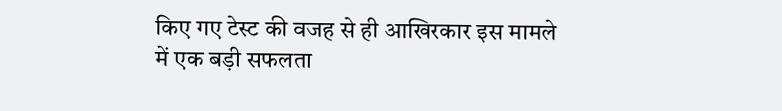किए गए टेस्ट की वजह से ही आखिरकार इस मामले में एक बड़ी सफलता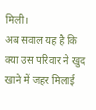मिली।
अब सवाल यह है कि क्या उस परिवार ने खुद खाने में जहर मिलाई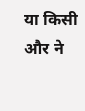या किसी और ने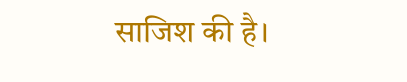साजिश की है।